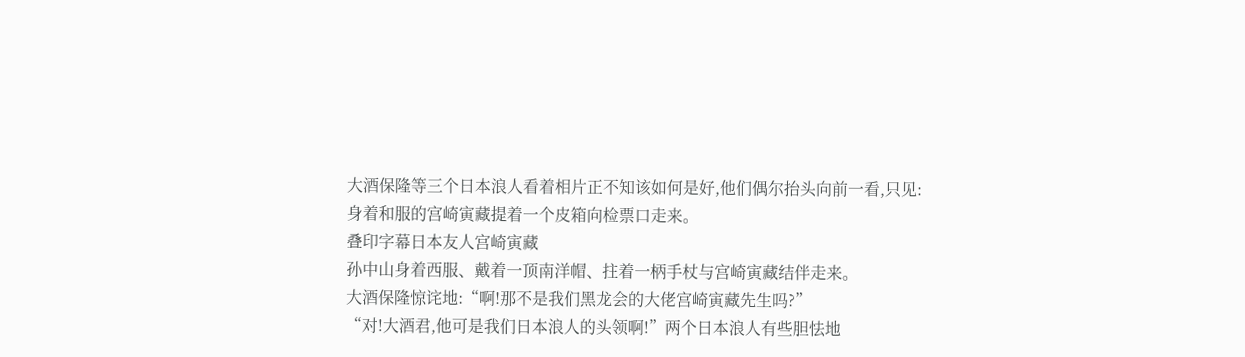大酒保隆等三个日本浪人看着相片正不知该如何是好,他们偶尔抬头向前一看,只见:
身着和服的宫崎寅藏提着一个皮箱向检票口走来。
叠印字幕日本友人宫崎寅藏
孙中山身着西服、戴着一顶南洋帽、拄着一柄手杖与宫崎寅藏结伴走来。
大酒保隆惊诧地:“啊!那不是我们黑龙会的大佬宫崎寅藏先生吗?”
“对!大酒君,他可是我们日本浪人的头领啊!”两个日本浪人有些胆怯地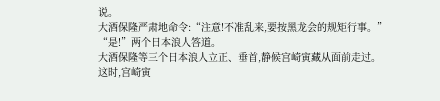说。
大酒保隆严肃地命令:“注意!不准乱来,要按黑龙会的规矩行事。”
“是!”两个日本浪人答道。
大酒保隆等三个日本浪人立正、垂首,静候宫崎寅藏从面前走过。
这时,宫崎寅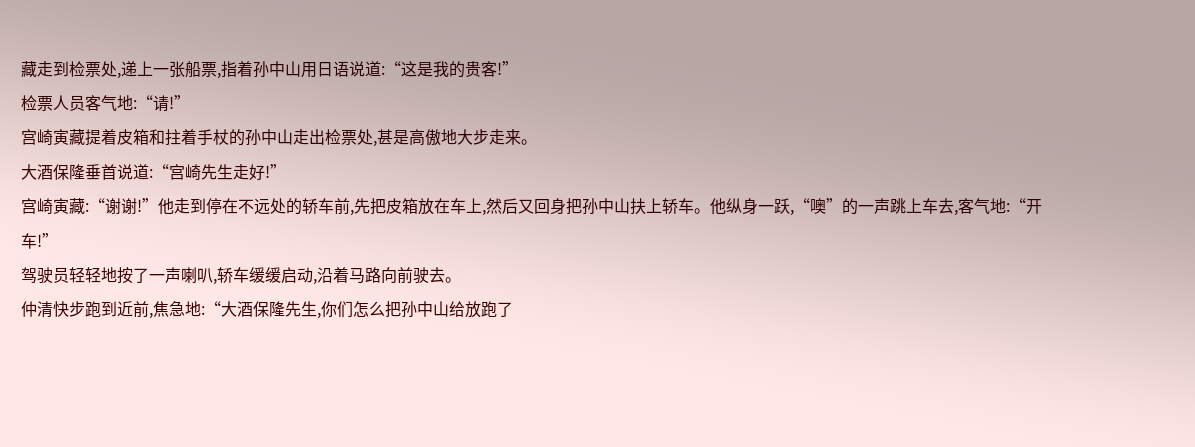藏走到检票处,递上一张船票,指着孙中山用日语说道:“这是我的贵客!”
检票人员客气地:“请!”
宫崎寅藏提着皮箱和拄着手杖的孙中山走出检票处,甚是高傲地大步走来。
大酒保隆垂首说道:“宫崎先生走好!”
宫崎寅藏:“谢谢!”他走到停在不远处的轿车前,先把皮箱放在车上,然后又回身把孙中山扶上轿车。他纵身一跃,“噢”的一声跳上车去,客气地:“开车!”
驾驶员轻轻地按了一声喇叭,轿车缓缓启动,沿着马路向前驶去。
仲清快步跑到近前,焦急地:“大酒保隆先生,你们怎么把孙中山给放跑了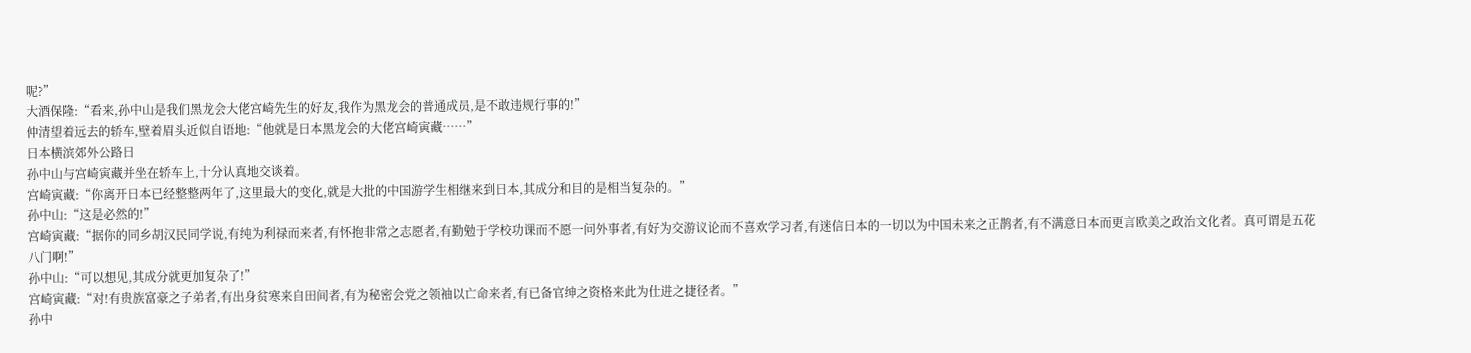呢?”
大酒保隆:“看来,孙中山是我们黑龙会大佬宫崎先生的好友,我作为黑龙会的普通成员,是不敢违规行事的!”
仲清望着远去的轿车,壁着眉头近似自语地:“他就是日本黑龙会的大佬宫崎寅藏……”
日本横滨郊外公路日
孙中山与宫崎寅藏并坐在轿车上,十分认真地交谈着。
宫崎寅藏:“你离开日本已经整整两年了,这里最大的变化,就是大批的中国游学生相继来到日本,其成分和目的是相当复杂的。”
孙中山:“这是必然的!”
宫崎寅藏:“据你的同乡胡汉民同学说,有纯为利禄而来者,有怀抱非常之志愿者,有勤勉于学校功课而不愿一问外事者,有好为交游议论而不喜欢学习者,有迷信日本的一切以为中国未来之正鹊者,有不满意日本而更言欧美之政治文化者。真可谓是五花八门啊!”
孙中山:“可以想见,其成分就更加复杂了!”
宫崎寅藏:“对!有贵族富豪之子弟者,有出身贫寒来自田间者,有为秘密会党之领袖以亡命来者,有已备官绅之资格来此为仕进之捷径者。”
孙中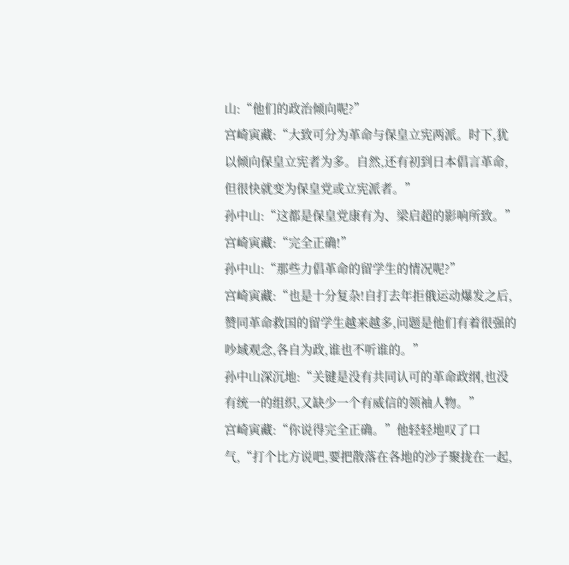山:“他们的政治倾向呢?”
宫崎寅藏:“大致可分为革命与保皇立宪两派。时下,犹以倾向保皇立宪者为多。自然,还有初到日本倡言革命,但很快就变为保皇党或立宪派者。”
孙中山:“这都是保皇党康有为、梁启超的影响所致。”
宫崎寅藏:“完全正确!”
孙中山:“那些力倡革命的留学生的情况呢?”
宫崎寅藏:“也是十分复杂!自打去年拒俄运动爆发之后,赞同革命救国的留学生越来越多,问题是他们有着很强的吵域观念,各自为政,谁也不听谁的。”
孙中山深沉地:“关键是没有共同认可的革命政纲,也没有统一的组织,又缺少一个有威信的领袖人物。”
宫崎寅藏:“你说得完全正确。”他轻轻地叹了口气,“打个比方说吧,要把散落在各地的沙子聚拢在一起,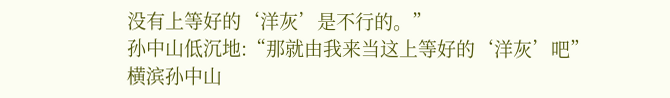没有上等好的‘洋灰’是不行的。”
孙中山低沉地:“那就由我来当这上等好的‘洋灰’吧”
横滨孙中山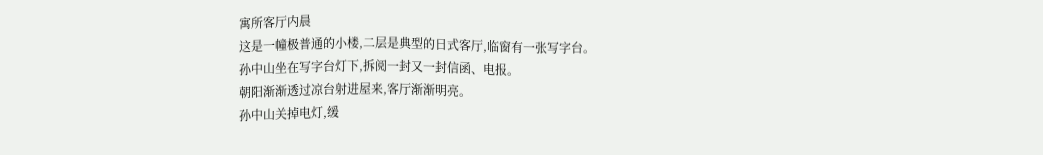寓所客厅内晨
这是一幢极普通的小楼,二层是典型的日式客厅,临窗有一张写字台。
孙中山坐在写字台灯下,拆阅一封又一封信函、电报。
朝阳渐渐透过凉台射进屋来,客厅渐渐明亮。
孙中山关掉电灯,缓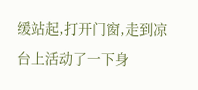缓站起,打开门窗,走到凉台上活动了一下身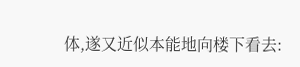体,遂又近似本能地向楼下看去: